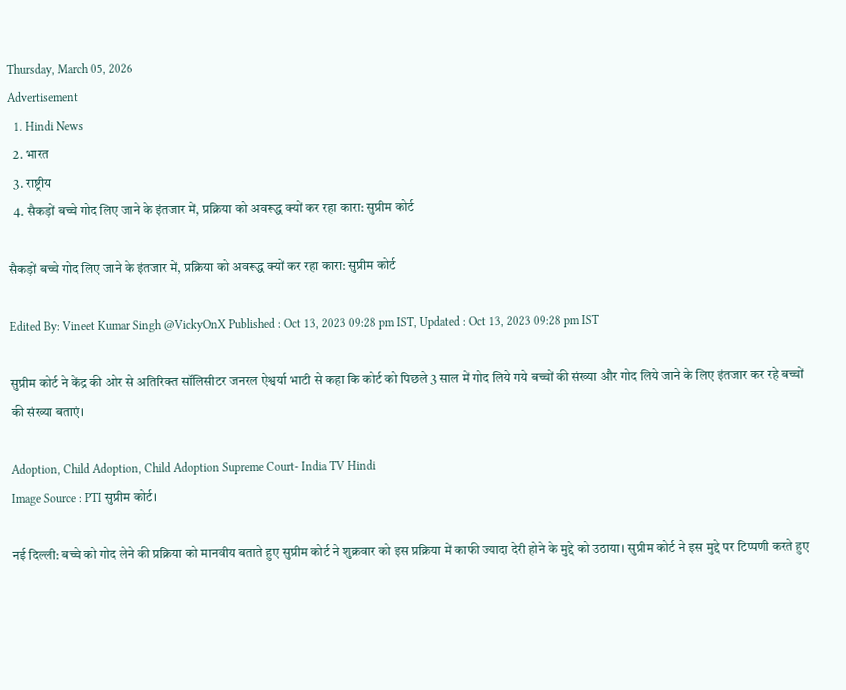Thursday, March 05, 2026
Advertisement
  1. Hindi News
  2. भारत
  3. राष्ट्रीय
  4. सैकड़ों बच्चे गोद लिए जाने के इंतजार में, प्रक्रिया को अवरूद्ध क्यों कर रहा कारा: सुप्रीम कोर्ट

सैकड़ों बच्चे गोद लिए जाने के इंतजार में, प्रक्रिया को अवरूद्ध क्यों कर रहा कारा: सुप्रीम कोर्ट

Edited By: Vineet Kumar Singh @VickyOnX Published : Oct 13, 2023 09:28 pm IST, Updated : Oct 13, 2023 09:28 pm IST

सुप्रीम कोर्ट ने केंद्र की ओर से अतिरिक्त सॉलिसीटर जनरल ऐश्वर्या भाटी से कहा कि कोर्ट को पिछले 3 साल में गोद लिये गये बच्चों की संख्या और गोद लिये जाने के लिए इंतजार कर रहे बच्चों की संख्या बताएं।

Adoption, Child Adoption, Child Adoption Supreme Court- India TV Hindi
Image Source : PTI सुप्रीम कोर्ट।

नई दिल्ली: बच्चे को गोद लेने की प्रक्रिया को मानवीय बताते हुए सुप्रीम कोर्ट ने शुक्रवार को इस प्रक्रिया में काफी ज्यादा देरी होने के मुद्दे को उठाया। सुप्रीम कोर्ट ने इस मुद्दे पर टिप्पणी करते हुए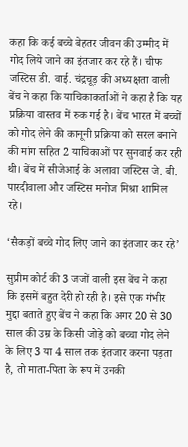कहा कि कई बच्चे बेहतर जीवन की उम्मीद में गोद लिये जाने का इंतजार कर रहे हैं। चीफ जस्टिस डी. वाई. चंद्रचूड़ की अध्यक्षता वाली बेंच ने कहा कि याचिकाकर्ताओं ने कहा है कि यह प्रक्रिया वास्तव में रुक गई है। बेंच भारत में बच्चों को गोद लेने की कानूनी प्रक्रिया को सरल बनाने की मांग सहित 2 याचिकाओं पर सुनवाई कर रही थी। बेंच में सीजेआई के अलावा जस्टिस जे. बी. पारदीवाला और जस्टिस मनोज मिश्रा शामिल रहे।

‘सैकड़ों बच्चे गोद लिए जाने का इंतजार कर रहे’

सुप्रीम कोर्ट की 3 जजों वाली इस बेंच ने कहा कि इसमें बहुत देरी हो रही है। इसे एक गंभीर मुद्दा बताते हुए बेंच ने कहा कि अगर 20 से 30 साल की उम्र के किसी जोड़े को बच्चा गोद लेने के लिए 3 या 4 साल तक इंतजार करना पड़ता है, तो माता-पिता के रूप में उनकी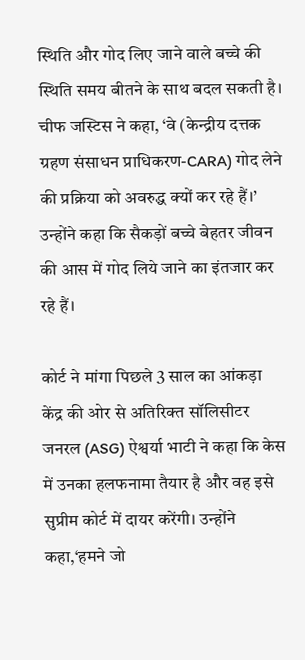स्थिति और गोद लिए जाने वाले बच्चे की स्थिति समय बीतने के साथ बदल सकती है। चीफ जस्टिस ने कहा, ‘वे (केन्द्रीय दत्तक ग्रहण संसाधन प्राधिकरण-CARA) गोद लेने की प्रक्रिया को अवरुद्ध क्यों कर रहे हैं।’ उन्होंने कहा कि सैकड़ों बच्चे बेहतर जीवन की आस में गोद लिये जाने का इंतजार कर रहे हैं।

कोर्ट ने मांगा पिछले 3 साल का आंकड़ा
केंद्र की ओर से अतिरिक्त सॉलिसीटर जनरल (ASG) ऐश्वर्या भाटी ने कहा कि केस में उनका हलफनामा तैयार है और वह इसे सुप्रीम कोर्ट में दायर करेंगी। उन्होंने कहा,‘हमने जो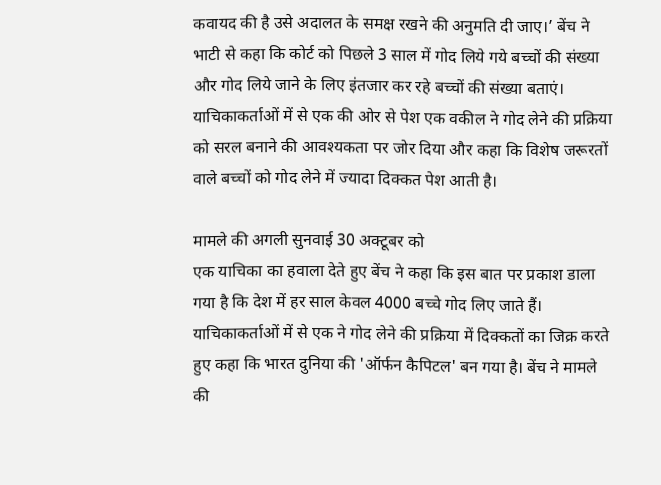कवायद की है उसे अदालत के समक्ष रखने की अनुमति दी जाए।’ बेंच ने भाटी से कहा कि कोर्ट को पिछले 3 साल में गोद लिये गये बच्चों की संख्या और गोद लिये जाने के लिए इंतजार कर रहे बच्चों की संख्या बताएं। याचिकाकर्ताओं में से एक की ओर से पेश एक वकील ने गोद लेने की प्रक्रिया को सरल बनाने की आवश्यकता पर जोर दिया और कहा कि विशेष जरूरतों वाले बच्चों को गोद लेने में ज्यादा दिक्कत पेश आती है।

मामले की अगली सुनवाई 30 अक्टूबर को
एक याचिका का हवाला देते हुए बेंच ने कहा कि इस बात पर प्रकाश डाला गया है कि देश में हर साल केवल 4000 बच्चे गोद लिए जाते हैं। याचिकाकर्ताओं में से एक ने गोद लेने की प्रक्रिया में दिक्कतों का जिक्र करते हुए कहा कि भारत दुनिया की 'ऑर्फन कैपिटल' बन गया है। बेंच ने मामले की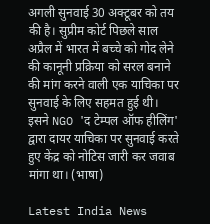अगली सुनवाई 30 अक्टूबर को तय की है। सुप्रीम कोर्ट पिछले साल अप्रैल में भारत में बच्चे को गोद लेने की कानूनी प्रक्रिया को सरल बनाने की मांग करने वाली एक याचिका पर सुनवाई के लिए सहमत हुई थी। इसने NGO 'द टेम्पल ऑफ हीलिंग' द्वारा दायर याचिका पर सुनवाई करते हुए केंद्र को नोटिस जारी कर जवाब मांगा था। (भाषा)

Latest India News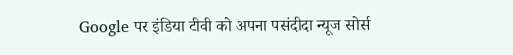Google पर इंडिया टीवी को अपना पसंदीदा न्यूज सोर्स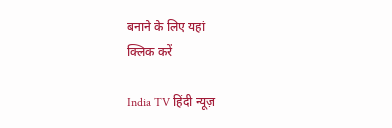बनाने के लिए यहां
क्लिक करें

India TV हिंदी न्यूज़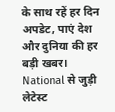के साथ रहें हर दिन अपडेट, पाएं देश और दुनिया की हर बड़ी खबर। National से जुड़ी लेटेस्ट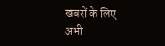खबरों के लिए अभी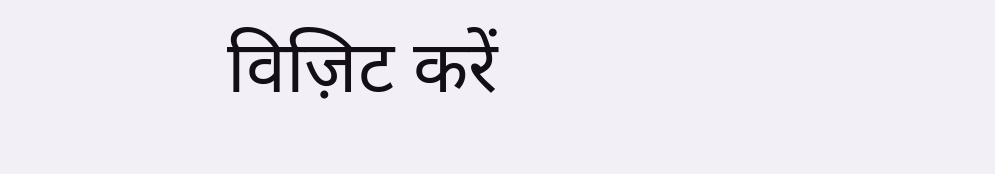विज़िट करें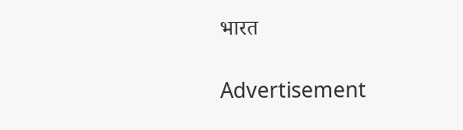भारत

Advertisement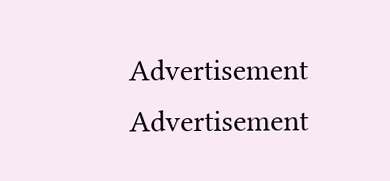Advertisement
Advertisement